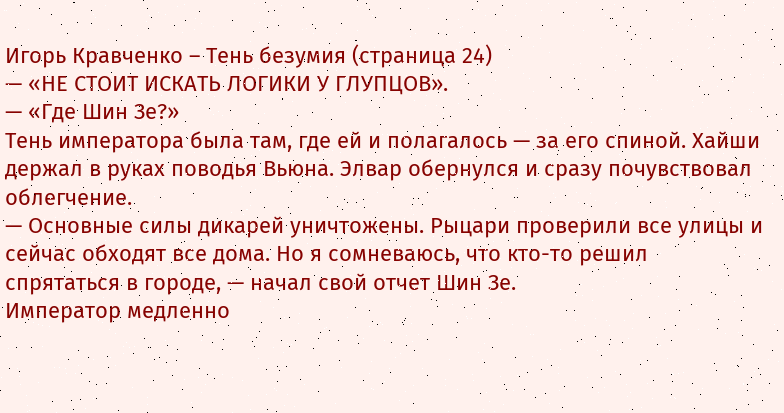Игорь Кравченко – Тень безумия (страница 24)
— «НЕ СТОИТ ИСКАТЬ ЛОГИКИ У ГЛУПЦОВ».
— «Где Шин Зе?»
Тень императора была там, где ей и полагалось — за его спиной. Хайши держал в руках поводья Вьюна. Элвар обернулся и сразу почувствовал облегчение.
— Основные силы дикарей уничтожены. Рыцари проверили все улицы и сейчас обходят все дома. Но я сомневаюсь, что кто-то решил спрятаться в городе, — начал свой отчет Шин Зе.
Император медленно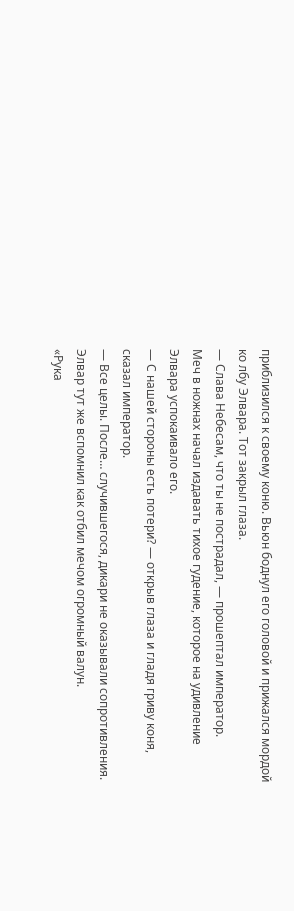приблизился к своему коню. Вьюн боднул его головой и прижался мордой ко лбу Элвара. Тот закрыл глаза.
— Слава Небесам, что ты не пострадал, — прошептал император.
Меч в ножнах начал издавать тихое гудение, которое на удивление Элвара успокаивало его.
— С нашей стороны есть потери? — открыв глаза и гладя гриву коня, сказал император.
— Все целы. После… случившегося, дикари не оказывали сопротивления.
Элвар тут же вспомнил как отбил мечом огромный валун.
«Рука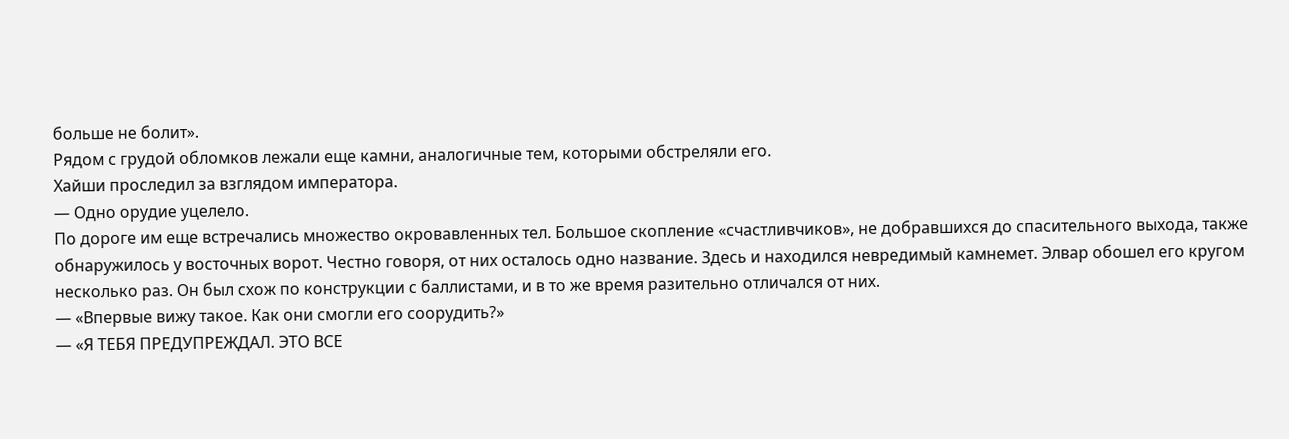больше не болит».
Рядом с грудой обломков лежали еще камни, аналогичные тем, которыми обстреляли его.
Хайши проследил за взглядом императора.
— Одно орудие уцелело.
По дороге им еще встречались множество окровавленных тел. Большое скопление «счастливчиков», не добравшихся до спасительного выхода, также обнаружилось у восточных ворот. Честно говоря, от них осталось одно название. Здесь и находился невредимый камнемет. Элвар обошел его кругом несколько раз. Он был схож по конструкции с баллистами, и в то же время разительно отличался от них.
— «Впервые вижу такое. Как они смогли его соорудить?»
— «Я ТЕБЯ ПРЕДУПРЕЖДАЛ. ЭТО ВСЕ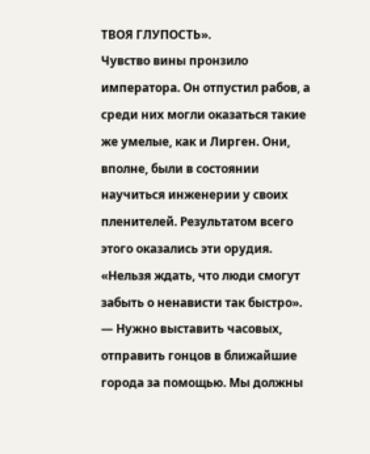ТВОЯ ГЛУПОСТЬ».
Чувство вины пронзило императора. Он отпустил рабов, а среди них могли оказаться такие же умелые, как и Лирген. Они, вполне, были в состоянии научиться инженерии у своих пленителей. Результатом всего этого оказались эти орудия.
«Нельзя ждать, что люди смогут забыть о ненависти так быстро».
— Нужно выставить часовых, отправить гонцов в ближайшие города за помощью. Мы должны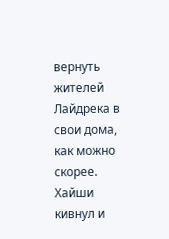вернуть жителей Лайдрека в свои дома, как можно скорее.
Хайши кивнул и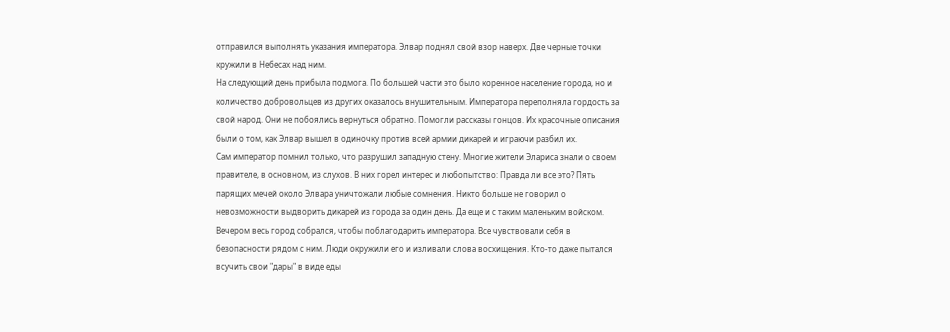отправился выполнять указания императора. Элвар поднял свой взор наверх. Две черные точки кружили в Небесах над ним.
На следующий день прибыла подмога. По большей части это было коренное население города, но и количество добровольцев из других оказалось внушительным. Императора переполняла гордость за свой народ. Они не побоялись вернуться обратно. Помогли рассказы гонцов. Их красочные описания были о том, как Элвар вышел в одиночку против всей армии дикарей и играючи разбил их.
Сам император помнил только, что разрушил западную стену. Многие жители Элариса знали о своем правителе, в основном, из слухов. В них горел интерес и любопытство: Правда ли все это? Пять парящих мечей около Элвара уничтожали любые сомнения. Никто больше не говорил о невозможности выдворить дикарей из города за один день. Да еще и с таким маленьким войском.
Вечером весь город собрался, чтобы поблагодарить императора. Все чувствовали себя в безопасности рядом с ним. Люди окружили его и изливали слова восхищения. Кто-то даже пытался всучить свои "дары" в виде еды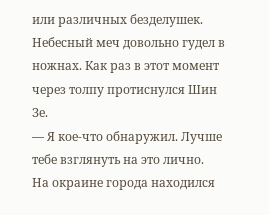или различных безделушек. Небесный меч довольно гудел в ножнах. Как раз в этот момент через толпу протиснулся Шин Зе.
— Я кое-что обнаружил. Лучше тебе взглянуть на это лично.
На окраине города находился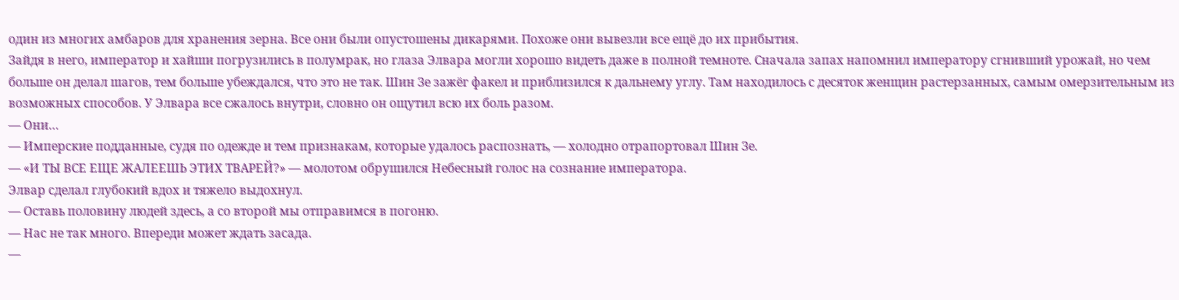один из многих амбаров для хранения зерна. Все они были опустошены дикарями. Похоже они вывезли все ещё до их прибытия.
Зайдя в него, император и хайши погрузились в полумрак, но глаза Элвара могли хорошо видеть даже в полной темноте. Сначала запах напомнил императору сгнивший урожай, но чем больше он делал шагов, тем больше убеждался, что это не так. Шин Зе зажёг факел и приблизился к дальнему углу. Там находилось с десяток женщин растерзанных, самым омерзительным из возможных способов. У Элвара все сжалось внутри, словно он ощутил всю их боль разом.
— Они…
— Имперские подданные, судя по одежде и тем признакам, которые удалось распознать, — холодно отрапортовал Шин Зе.
— «И ТЫ ВСЕ ЕЩЕ ЖАЛЕЕШЬ ЭТИХ ТВАРЕЙ?» — молотом обрушился Небесный голос на сознание императора.
Элвар сделал глубокий вдох и тяжело выдохнул.
— Оставь половину людей здесь, а со второй мы отправимся в погоню.
— Нас не так много. Впереди может ждать засада.
—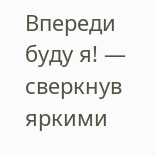Впереди буду я! — сверкнув яркими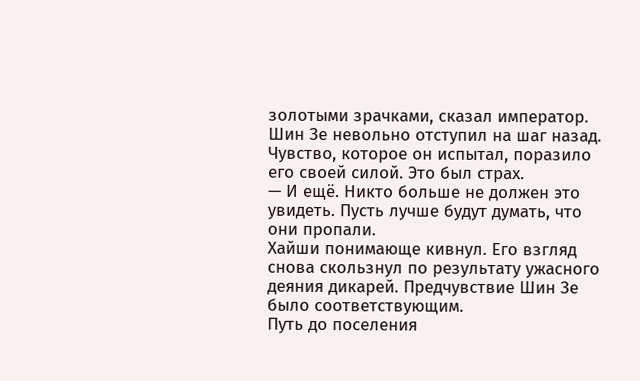золотыми зрачками, сказал император.
Шин Зе невольно отступил на шаг назад. Чувство, которое он испытал, поразило его своей силой. Это был страх.
— И ещё. Никто больше не должен это увидеть. Пусть лучше будут думать, что они пропали.
Хайши понимающе кивнул. Его взгляд снова скользнул по результату ужасного деяния дикарей. Предчувствие Шин Зе было соответствующим.
Путь до поселения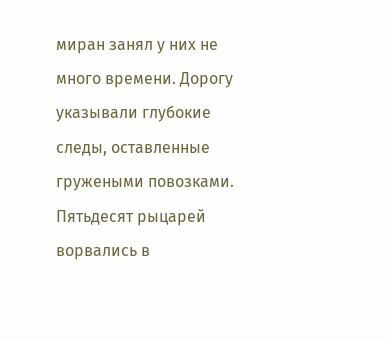миран занял у них не много времени. Дорогу указывали глубокие следы, оставленные гружеными повозками. Пятьдесят рыцарей ворвались в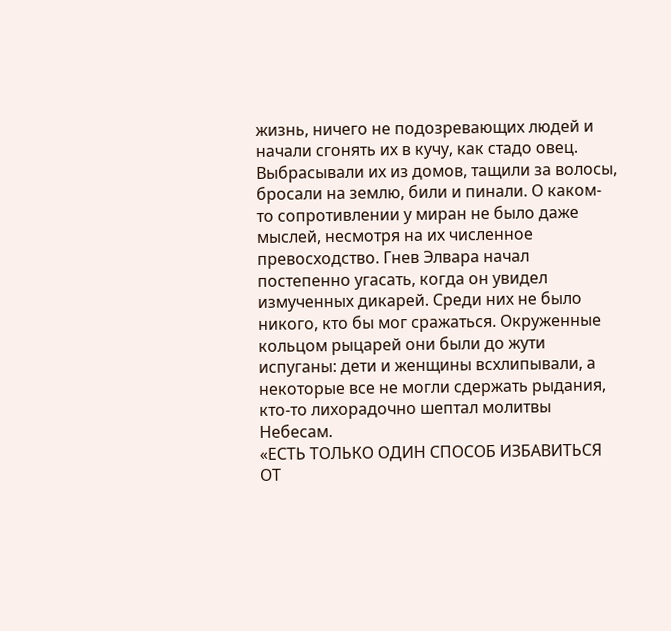жизнь, ничего не подозревающих людей и начали сгонять их в кучу, как стадо овец. Выбрасывали их из домов, тащили за волосы, бросали на землю, били и пинали. О каком-то сопротивлении у миран не было даже мыслей, несмотря на их численное превосходство. Гнев Элвара начал постепенно угасать, когда он увидел измученных дикарей. Среди них не было никого, кто бы мог сражаться. Окруженные кольцом рыцарей они были до жути испуганы: дети и женщины всхлипывали, а некоторые все не могли сдержать рыдания, кто-то лихорадочно шептал молитвы Небесам.
«ЕСТЬ ТОЛЬКО ОДИН СПОСОБ ИЗБАВИТЬСЯ ОТ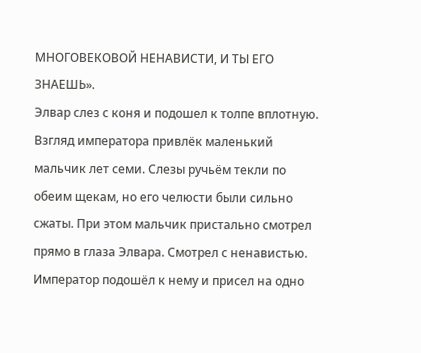МНОГОВЕКОВОЙ НЕНАВИСТИ, И ТЫ ЕГО ЗНАЕШЬ».
Элвар слез с коня и подошел к толпе вплотную. Взгляд императора привлёк маленький мальчик лет семи. Слезы ручьём текли по обеим щекам, но его челюсти были сильно сжаты. При этом мальчик пристально смотрел прямо в глаза Элвара. Смотрел с ненавистью. Император подошёл к нему и присел на одно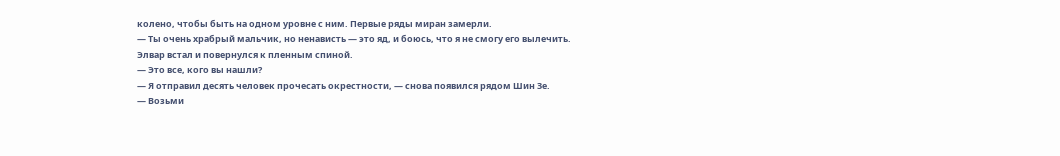колено, чтобы быть на одном уровне с ним. Первые ряды миран замерли.
— Ты очень храбрый мальчик, но ненависть — это яд, и боюсь, что я не смогу его вылечить.
Элвар встал и повернулся к пленным спиной.
— Это все, кого вы нашли?
— Я отправил десять человек прочесать окрестности, — снова появился рядом Шин Зе.
— Возьми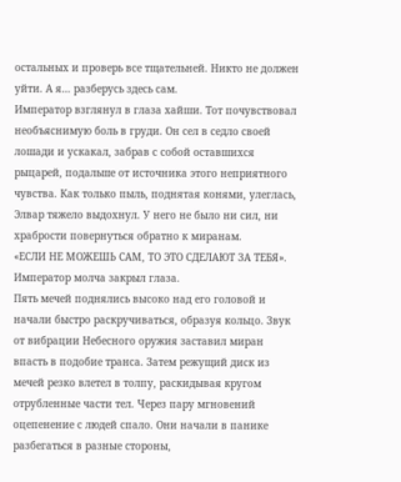остальных и проверь все тщательней. Никто не должен уйти. А я… разберусь здесь сам.
Император взглянул в глаза хайши. Тот почувствовал необъяснимую боль в груди. Он сел в седло своей лошади и ускакал, забрав с собой оставшихся рыцарей, подальше от источника этого неприятного чувства. Как только пыль, поднятая конями, улеглась, Элвар тяжело выдохнул. У него не было ни сил, ни храбрости повернуться обратно к миранам.
«ЕСЛИ НЕ МОЖЕШЬ САМ, ТО ЭТО СДЕЛАЮТ ЗА ТЕБЯ».
Император молча закрыл глаза.
Пять мечей поднялись высоко над его головой и начали быстро раскручиваться, образуя кольцо. Звук от вибрации Небесного оружия заставил миран впасть в подобие транса. Затем режущий диск из мечей резко влетел в толпу, раскидывая кругом отрубленные части тел. Через пару мгновений оцепенение с людей спало. Они начали в панике разбегаться в разные стороны,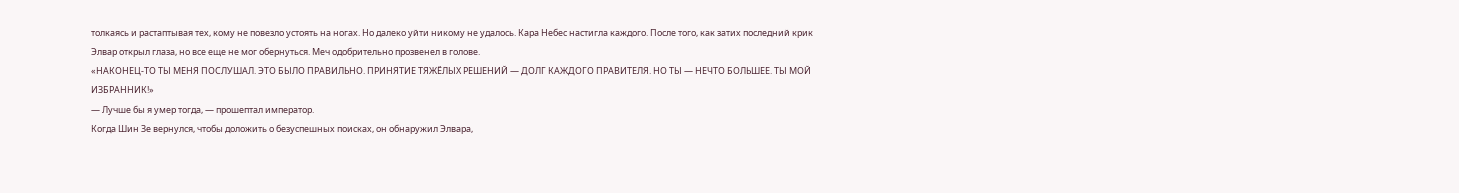толкаясь и растаптывая тех, кому не повезло устоять на ногах. Но далеко уйти никому не удалось. Кара Небес настигла каждого. После того, как затих последний крик Элвар открыл глаза, но все еще не мог обернуться. Меч одобрительно прозвенел в голове.
«НАКОНЕЦ-ТО ТЫ МЕНЯ ПОСЛУШАЛ. ЭТО БЫЛО ПРАВИЛЬНО. ПРИНЯТИЕ ТЯЖЁЛЫХ РЕШЕНИЙ — ДОЛГ КАЖДОГО ПРАВИТЕЛЯ. НО ТЫ — НЕЧТО БОЛЬШЕЕ. ТЫ МОЙ ИЗБРАННИК!»
— Лучше бы я умер тогда, — прошептал император.
Когда Шин Зе вернулся, чтобы доложить о безуспешных поисках, он обнаружил Элвара,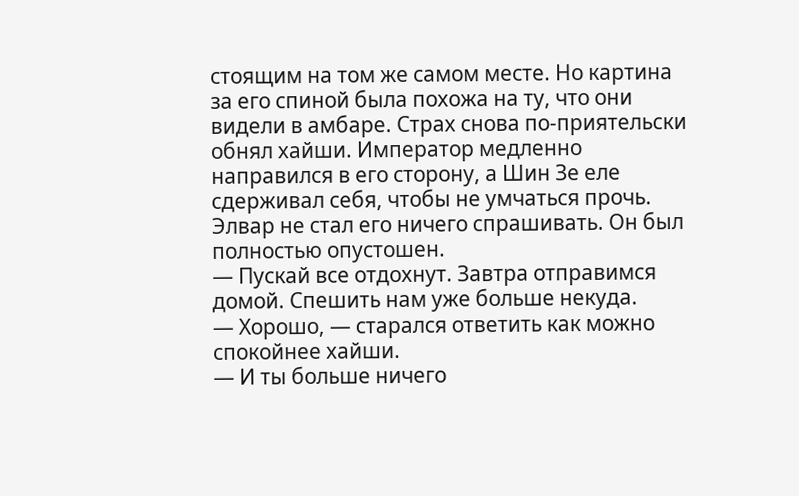стоящим на том же самом месте. Но картина за его спиной была похожа на ту, что они видели в амбаре. Страх снова по-приятельски обнял хайши. Император медленно направился в его сторону, а Шин Зе еле сдерживал себя, чтобы не умчаться прочь. Элвар не стал его ничего спрашивать. Он был полностью опустошен.
— Пускай все отдохнут. Завтра отправимся домой. Спешить нам уже больше некуда.
— Хорошо, — старался ответить как можно спокойнее хайши.
— И ты больше ничего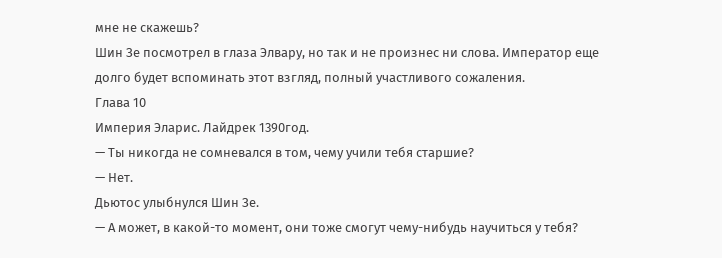мне не скажешь?
Шин Зе посмотрел в глаза Элвару, но так и не произнес ни слова. Император еще долго будет вспоминать этот взгляд, полный участливого сожаления.
Глава 10
Империя Эларис. Лайдрек 1390год.
— Ты никогда не сомневался в том, чему учили тебя старшие?
— Нет.
Дьютос улыбнулся Шин Зе.
— А может, в какой-то момент, они тоже смогут чему-нибудь научиться у тебя?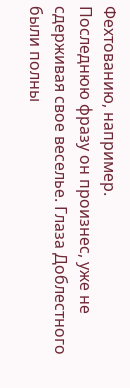Фехтованию, например.
Последнюю фразу он произнес, уже не сдерживая свое веселье. Глаза Доблестного были полны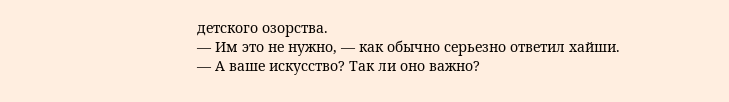детского озорства.
— Им это не нужно, — как обычно серьезно ответил хайши.
— А ваше искусство? Так ли оно важно?